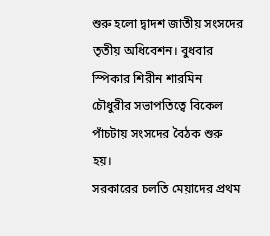শুরু হলো দ্বাদশ জাতীয় সংসদের তৃতীয় অধিবেশন। বুধবার স্পিকার শিরীন শারমিন চৌধুরীর সভাপতিত্বে বিকেল পাঁচটায় সংসদের বৈঠক শুরু হয়।
সরকারের চলতি মেয়াদের প্রথম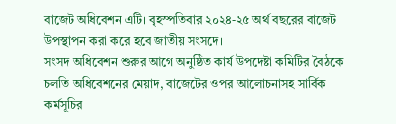বাজেট অধিবেশন এটি। বৃহস্পতিবার ২০২৪-২৫ অর্থ বছরের বাজেট উপস্থাপন করা করে হবে জাতীয় সংসদে।
সংসদ অধিবেশন শুরুর আগে অনুষ্ঠিত কার্য উপদেষ্টা কমিটির বৈঠকে চলতি অধিবেশনের মেয়াদ, বাজেটের ওপর আলোচনাসহ সার্বিক কর্মসূচির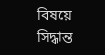বিষয়ে সিদ্ধান্ত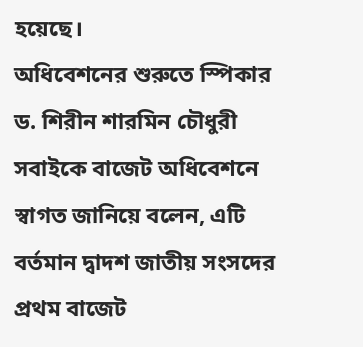হয়েছে।
অধিবেশনের শুরুতে স্পিকার ড. শিরীন শারমিন চৌধুরী সবাইকে বাজেট অধিবেশনে স্বাগত জানিয়ে বলেন, এটি বর্তমান দ্বাদশ জাতীয় সংসদের প্রথম বাজেট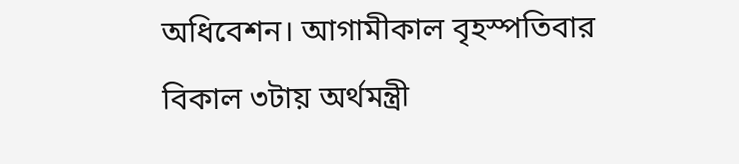অধিবেশন। আগামীকাল বৃহস্পতিবার বিকাল ৩টায় অর্থমন্ত্রী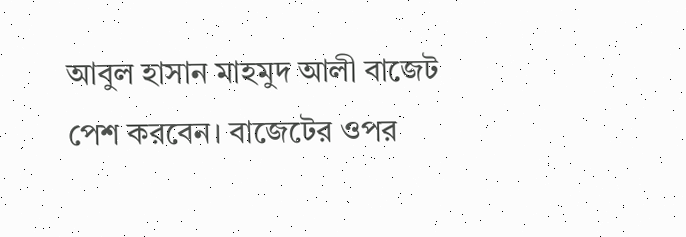আবুল হাসান মাহমুদ আলী বাজেট পেশ করবেন। বাজেটের ওপর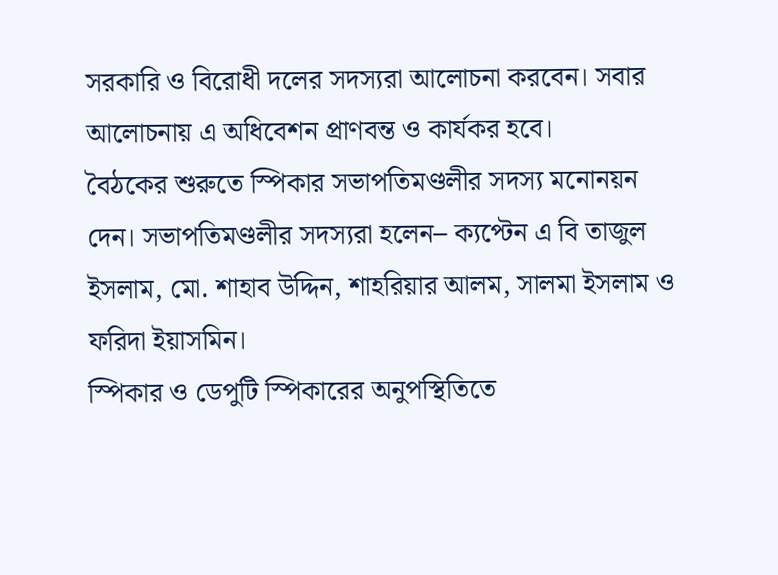সরকারি ও বিরোধী দলের সদস্যরা আলোচনা করবেন। সবার আলোচনায় এ অধিবেশন প্রাণবন্ত ও কার্যকর হবে।
বৈঠকের শুরুতে স্পিকার সভাপতিমণ্ডলীর সদস্য মনোনয়ন দেন। সভাপতিমণ্ডলীর সদস্যরা হলেন– ক্যপ্টেন এ বি তাজুল ইসলাম, মো. শাহাব উদ্দিন, শাহরিয়ার আলম, সালমা ইসলাম ও ফরিদা ইয়াসমিন।
স্পিকার ও ডেপুটি স্পিকারের অনুপস্থিতিতে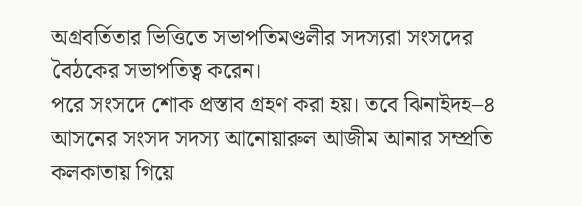অগ্রবর্তিতার ভিত্তিতে সভাপতিমণ্ডলীর সদস্যরা সংসদের বৈঠকের সভাপতিত্ব করেন।
পরে সংসদে শোক প্রস্তাব গ্রহণ করা হয়। তবে ঝিনাইদহ–৪ আসনের সংসদ সদস্য আনোয়ারুল আজীম আনার সম্প্রতি কলকাতায় গিয়ে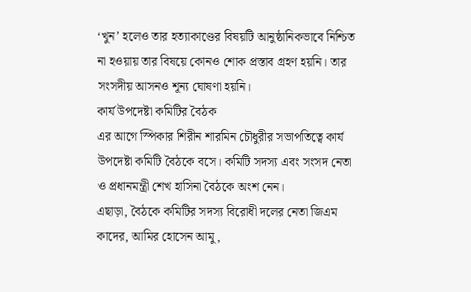‘খুন’ হলেও তার হত্যাকাণ্ডের বিষয়টি আনুষ্ঠানিকভাবে নিশ্চিত না হওয়ায় তার বিষয়ে কোনও শোক প্রস্তাব গ্রহণ হয়নি। তার সংসদীয় আসনও শূন্য ঘোষণা হয়নি।
কার্য উপদেষ্টা কমিটির বৈঠক
এর আগে স্পিকার শিরীন শারমিন চৌধুরীর সভাপতিত্বে কার্য উপদেষ্টা কমিটি বৈঠকে বসে। কমিটি সদস্য এবং সংসদ নেতা ও প্রধানমন্ত্রী শেখ হাসিনা বৈঠকে অংশ নেন।
এছাড়া, বৈঠকে কমিটির সদস্য বিরোধী দলের নেতা জিএম কাদের, আমির হোসেন আমু,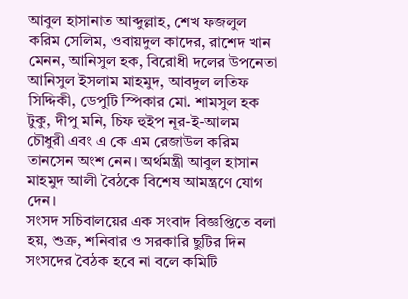আবুল হাসানাত আব্দুল্লাহ, শেখ ফজলুল করিম সেলিম, ওবায়দুল কাদের, রাশেদ খান মেনন, আনিসুল হক, বিরোধী দলের উপনেতা আনিসুল ইসলাম মাহমুদ, আবদুল লতিফ সিদ্দিকী, ডেপুটি স্পিকার মো. শামসুল হক টুকু, দীপু মনি, চিফ হুইপ নূর-ই-আলম চৌধুরী এবং এ কে এম রেজাউল করিম তানসেন অংশ নেন। অর্থমন্ত্রী আবুল হাসান মাহমুদ আলী বৈঠকে বিশেষ আমন্ত্রণে যোগ দেন।
সংসদ সচিবালয়ের এক সংবাদ বিজ্ঞপ্তিতে বলা হয়, শুক্র, শনিবার ও সরকারি ছুটির দিন সংসদের বৈঠক হবে না বলে কমিটি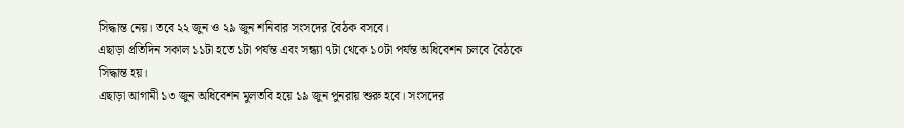সিদ্ধান্ত নেয়। তবে ২২ জুন ও ২৯ জুন শনিবার সংসদের বৈঠক বসবে।
এছাড়া প্রতিদিন সকাল ১১টা হতে ১টা পর্যন্ত এবং সন্ধ্যা ৭টা থেকে ১০টা পর্যন্ত অধিবেশন চলবে বৈঠকে সিদ্ধান্ত হয়।
এছাড়া আগামী ১৩ জুন অধিবেশন মুলতবি হয়ে ১৯ জুন পুনরায় শুরু হবে। সংসদের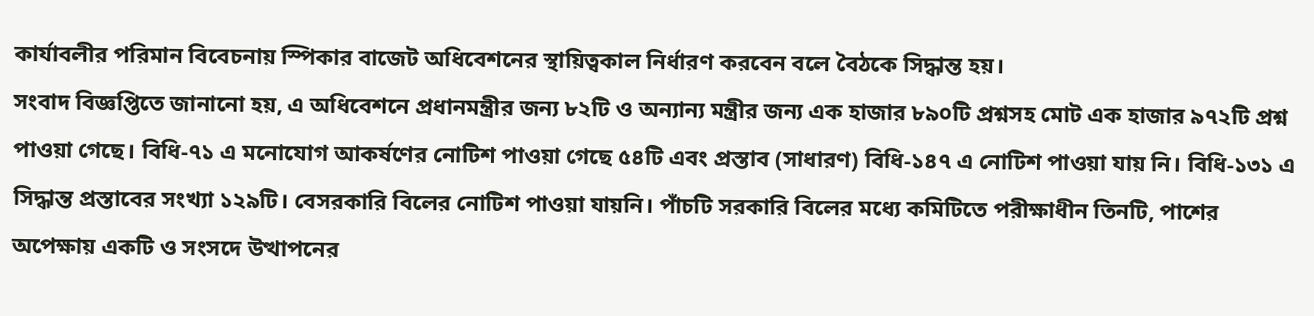কার্যাবলীর পরিমান বিবেচনায় স্পিকার বাজেট অধিবেশনের স্থায়িত্বকাল নির্ধারণ করবেন বলে বৈঠকে সিদ্ধান্ত হয়।
সংবাদ বিজ্ঞপ্তিতে জানানো হয়, এ অধিবেশনে প্রধানমন্ত্রীর জন্য ৮২টি ও অন্যান্য মন্ত্রীর জন্য এক হাজার ৮৯০টি প্রশ্নসহ মোট এক হাজার ৯৭২টি প্রশ্ন পাওয়া গেছে। বিধি-৭১ এ মনোযোগ আকর্ষণের নোটিশ পাওয়া গেছে ৫৪টি এবং প্রস্তাব (সাধারণ) বিধি-১৪৭ এ নোটিশ পাওয়া যায় নি। বিধি-১৩১ এ সিদ্ধান্ত প্রস্তাবের সংখ্যা ১২৯টি। বেসরকারি বিলের নোটিশ পাওয়া যায়নি। পাঁচটি সরকারি বিলের মধ্যে কমিটিতে পরীক্ষাধীন তিনটি, পাশের অপেক্ষায় একটি ও সংসদে উত্থাপনের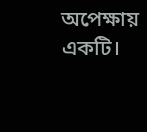অপেক্ষায় একটি।